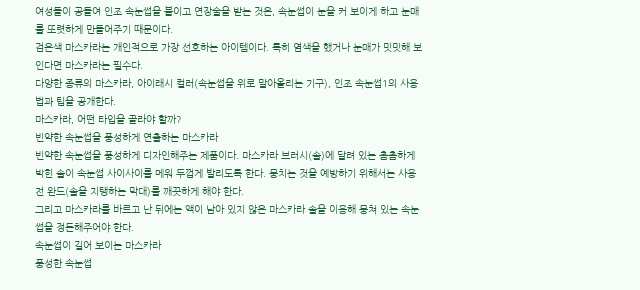여성들이 공들여 인조 속눈썹을 붙이고 연장술을 받는 것은, 속눈썹이 눈을 커 보이게 하고 눈매를 또렷하게 만들어주기 때문이다.
검은색 마스카라는 개인적으로 가장 선호하는 아이템이다. 특히 염색을 했거나 눈매가 밋밋해 보인다면 마스카라는 필수다.
다양한 종류의 마스카라, 아이래시 컬러(속눈썹을 위로 말아올리는 기구), 인조 속눈썹1의 사용법과 팁을 공개한다.
마스카라, 어떤 타입을 골라야 할까?
빈약한 속눈썹을 풍성하게 연출하는 마스카라
빈약한 속눈썹을 풍성하게 디자인해주는 제품이다. 마스카라 브러시(솔)에 달려 있는 촘촘하게 박힌 솔이 속눈썹 사이사이를 메워 두껍게 발리도록 한다. 뭉치는 것을 예방하기 위해서는 사용 전 완드(솔을 지탱하는 막대)를 깨끗하게 해야 한다.
그리고 마스카라를 바르고 난 뒤에는 액이 남아 있지 않은 마스카라 솔을 이용해 뭉쳐 있는 속눈썹을 정돈해주어야 한다.
속눈썹이 길어 보이는 마스카라
풍성한 속눈썹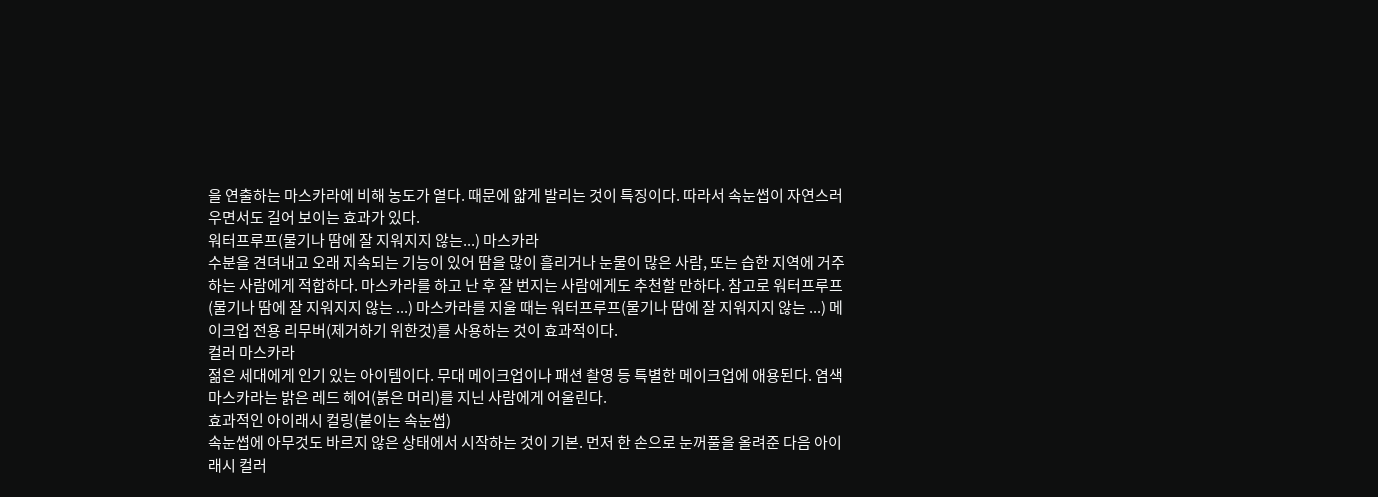을 연출하는 마스카라에 비해 농도가 옅다. 때문에 얇게 발리는 것이 특징이다. 따라서 속눈썹이 자연스러우면서도 길어 보이는 효과가 있다.
워터프루프(물기나 땀에 잘 지워지지 않는...) 마스카라
수분을 견뎌내고 오래 지속되는 기능이 있어 땀을 많이 흘리거나 눈물이 많은 사람, 또는 습한 지역에 거주하는 사람에게 적합하다. 마스카라를 하고 난 후 잘 번지는 사람에게도 추천할 만하다. 참고로 워터프루프(물기나 땀에 잘 지워지지 않는 ...) 마스카라를 지울 때는 워터프루프(물기나 땀에 잘 지워지지 않는 ...) 메이크업 전용 리무버(제거하기 위한것)를 사용하는 것이 효과적이다.
컬러 마스카라
젊은 세대에게 인기 있는 아이템이다. 무대 메이크업이나 패션 촬영 등 특별한 메이크업에 애용된다. 염색 마스카라는 밝은 레드 헤어(붉은 머리)를 지닌 사람에게 어울린다.
효과적인 아이래시 컬링(붙이는 속눈썹)
속눈썹에 아무것도 바르지 않은 상태에서 시작하는 것이 기본. 먼저 한 손으로 눈꺼풀을 올려준 다음 아이래시 컬러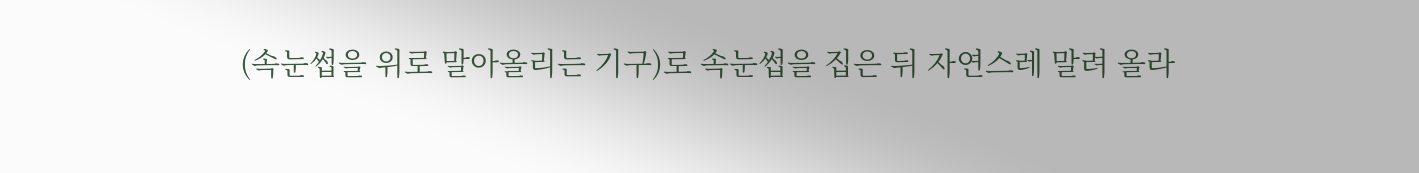(속눈썹을 위로 말아올리는 기구)로 속눈썹을 집은 뒤 자연스레 말려 올라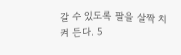갈 수 있도록 팔을 살짝 치켜 든다. 5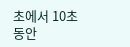초에서 10초 동안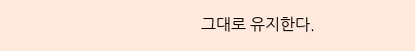그대로 유지한다.